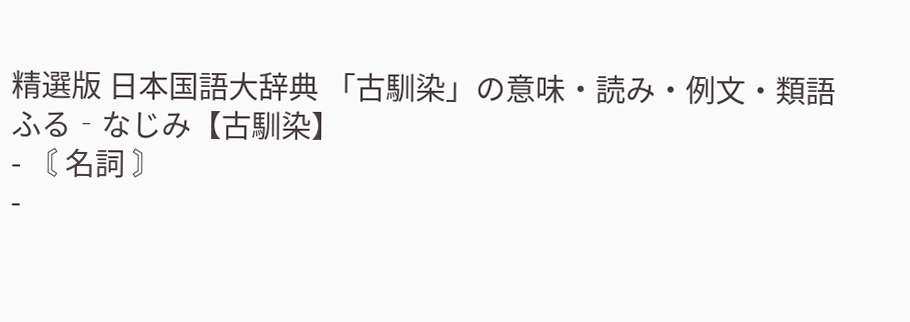精選版 日本国語大辞典 「古馴染」の意味・読み・例文・類語
ふる‐なじみ【古馴染】
- 〘 名詞 〙
-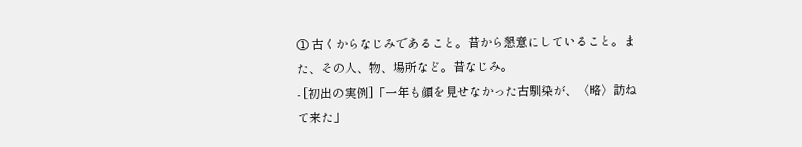① 古くからなじみであること。昔から懇意にしていること。また、その人、物、場所など。昔なじみ。
- [初出の実例]「一年も顔を見せなかった古馴染が、〈略〉訪ねて来た」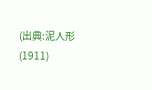(出典:泥人形(1911)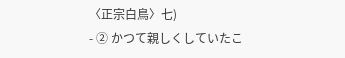〈正宗白鳥〉七)
- ② かつて親しくしていたこ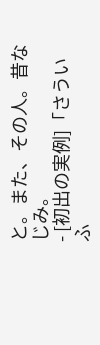と。また、その人。昔なじみ。
- [初出の実例]「さういふ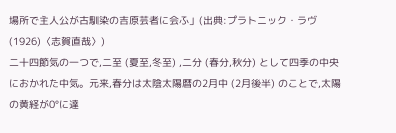場所で主人公が古馴染の吉原芸者に会ふ」(出典:プラトニック・ラヴ(1926)〈志賀直哉〉)
二十四節気の一つで,二至 (夏至,冬至) ,二分 (春分,秋分) として四季の中央におかれた中気。元来,春分は太陰太陽暦の2月中 (2月後半) のことで,太陽の黄経が0°に達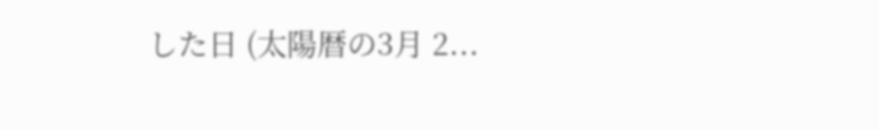した日 (太陽暦の3月 2...